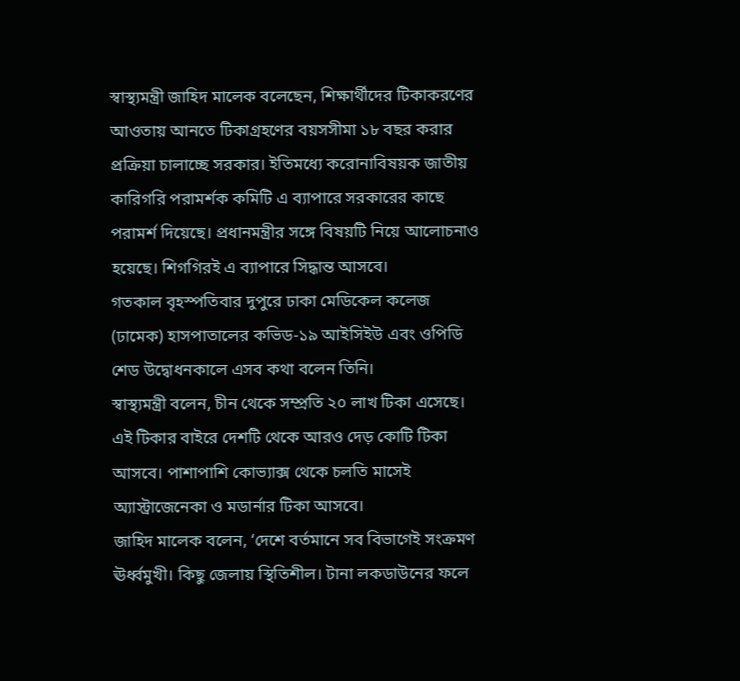স্বাস্থ্যমন্ত্রী জাহিদ মালেক বলেছেন, শিক্ষার্থীদের টিকাকরণের আওতায় আনতে টিকাগ্রহণের বয়সসীমা ১৮ বছর করার প্রক্রিয়া চালাচ্ছে সরকার। ইতিমধ্যে করোনাবিষয়ক জাতীয় কারিগরি পরামর্শক কমিটি এ ব্যাপারে সরকারের কাছে পরামর্শ দিয়েছে। প্রধানমন্ত্রীর সঙ্গে বিষয়টি নিয়ে আলোচনাও হয়েছে। শিগগিরই এ ব্যাপারে সিদ্ধান্ত আসবে।
গতকাল বৃহস্পতিবার দুপুরে ঢাকা মেডিকেল কলেজ (ঢামেক) হাসপাতালের কভিড-১৯ আইসিইউ এবং ওপিডি শেড উদ্বোধনকালে এসব কথা বলেন তিনি।
স্বাস্থ্যমন্ত্রী বলেন, চীন থেকে সম্প্রতি ২০ লাখ টিকা এসেছে। এই টিকার বাইরে দেশটি থেকে আরও দেড় কোটি টিকা আসবে। পাশাপাশি কোভ্যাক্স থেকে চলতি মাসেই অ্যাস্ট্রাজেনেকা ও মডার্নার টিকা আসবে।
জাহিদ মালেক বলেন, ‘দেশে বর্তমানে সব বিভাগেই সংক্রমণ ঊর্ধ্বমুখী। কিছু জেলায় স্থিতিশীল। টানা লকডাউনের ফলে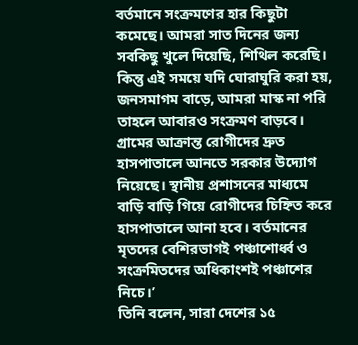বর্তমানে সংক্রমণের হার কিছুটা কমেছে। আমরা সাত দিনের জন্য সবকিছু খুলে দিয়েছি, শিথিল করেছি। কিন্তু এই সময়ে যদি ঘোরাঘুরি করা হয়, জনসমাগম বাড়ে, আমরা মাস্ক না পরি তাহলে আবারও সংক্রমণ বাড়বে। গ্রামের আক্রান্ত রোগীদের দ্রুত হাসপাতালে আনতে সরকার উদ্যোগ নিয়েছে। স্থানীয় প্রশাসনের মাধ্যমে বাড়ি বাড়ি গিয়ে রোগীদের চিহ্নিত করে হাসপাতালে আনা হবে। বর্তমানের মৃতদের বেশিরভাগই পঞ্চাশোর্ধ্ব ও সংক্রমিতদের অধিকাংশই পঞ্চাশের নিচে।’
তিনি বলেন, সারা দেশের ১৫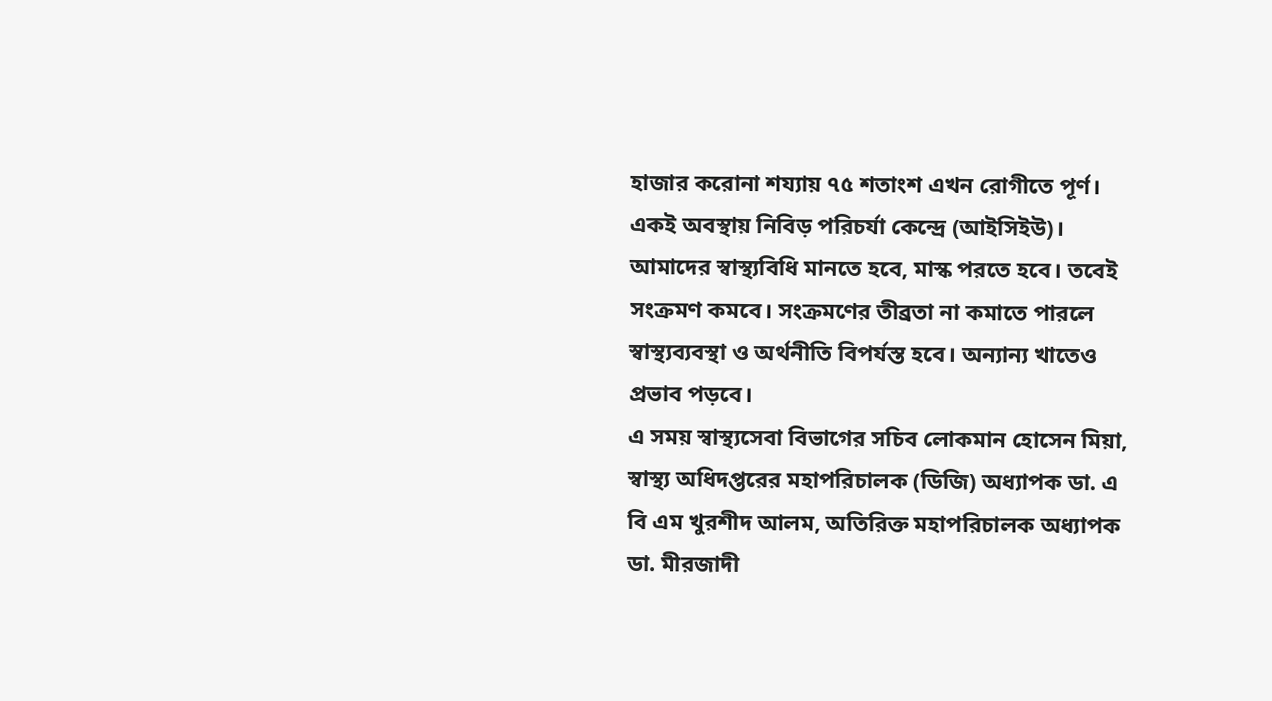হাজার করোনা শয্যায় ৭৫ শতাংশ এখন রোগীতে পূর্ণ। একই অবস্থায় নিবিড় পরিচর্যা কেন্দ্রে (আইসিইউ)। আমাদের স্বাস্থ্যবিধি মানতে হবে, মাস্ক পরতে হবে। তবেই সংক্রমণ কমবে। সংক্রমণের তীব্রতা না কমাতে পারলে স্বাস্থ্যব্যবস্থা ও অর্থনীতি বিপর্যস্ত হবে। অন্যান্য খাতেও প্রভাব পড়বে।
এ সময় স্বাস্থ্যসেবা বিভাগের সচিব লোকমান হোসেন মিয়া, স্বাস্থ্য অধিদপ্তরের মহাপরিচালক (ডিজি) অধ্যাপক ডা. এ বি এম খুরশীদ আলম, অতিরিক্ত মহাপরিচালক অধ্যাপক ডা. মীরজাদী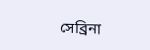সেব্রিনা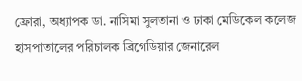ফ্রোরা, অধ্যাপক ডা. নাসিমা সুলতানা ও ঢাকা মেডিকেল কলেজ হাসপাতালের পরিচালক ব্রিগেডিয়ার জেনারেল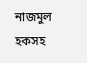নাজমুল হকসহ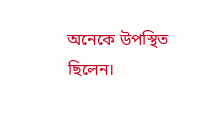অনেকে উপস্থিত ছিলেন।